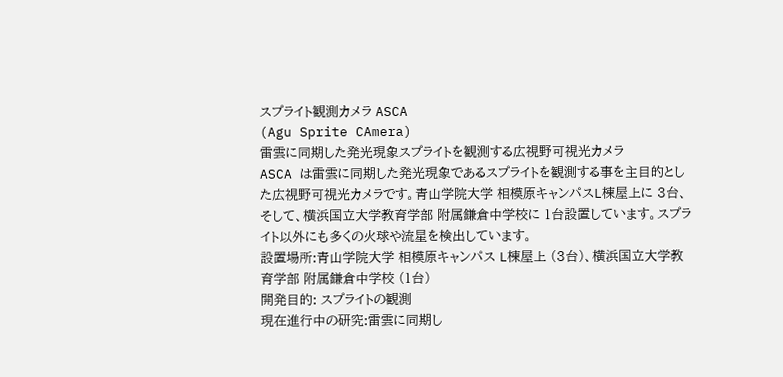スプライト観測カメラ ASCA
(Agu Sprite CAmera)
雷雲に同期した発光現象スプライトを観測する広視野可視光カメラ
ASCA は雷雲に同期した発光現象であるスプライトを観測する事を主目的とした広視野可視光カメラです。青山学院大学 相模原キャンパスL棟屋上に 3台、そして、横浜国立大学教育学部 附属鎌倉中学校に 1台設置しています。スプライト以外にも多くの火球や流星を検出しています。
設置場所:青山学院大学 相模原キャンパス L棟屋上 (3台)、横浜国立大学教育学部 附属鎌倉中学校 (1台)
開発目的: スプライトの観測
現在進行中の研究:雷雲に同期し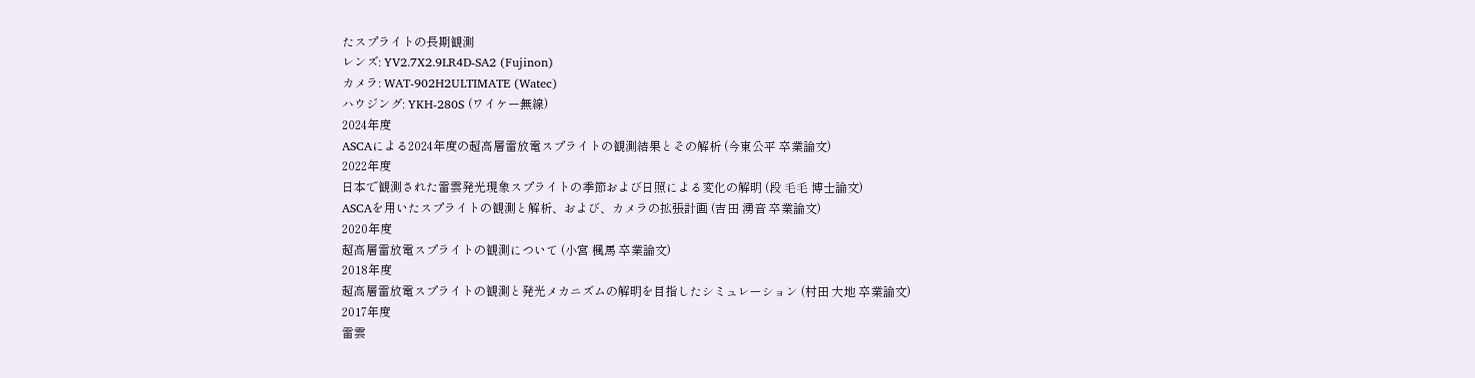たスプライトの長期観測
レンズ: YV2.7X2.9LR4D-SA2 (Fujinon)
カメラ: WAT-902H2ULTIMATE (Watec)
ハウジング: YKH-280S (ワイケー無線)
2024年度
ASCAによる2024年度の超高層雷放電スプライトの観測結果とその解析 (今東公平 卒業論文)
2022年度
日本で観測された雷雲発光現象スプライトの季節および日照による変化の解明 (段 毛毛 博士論文)
ASCAを用いたスプライトの観測と解析、および、カメラの拡張計画 (吉田 湧音 卒業論文)
2020年度
超高層雷放電スプライトの観測について (小宮 楓馬 卒業論文)
2018年度
超高層雷放電スプライトの観測と発光メカニズムの解明を目指したシミュレーション (村田 大地 卒業論文)
2017年度
雷雲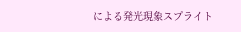による発光現象スプライト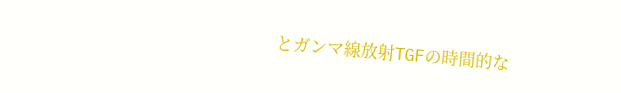とガンマ線放射TGFの時間的な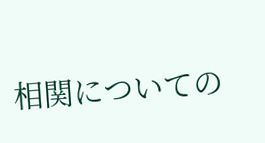相関についての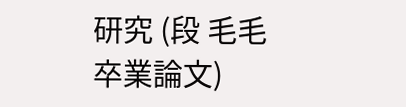研究 (段 毛毛 卒業論文)